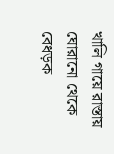খালি গায়ে রাস্তায় ঘোরানো থেকে বেধড়ক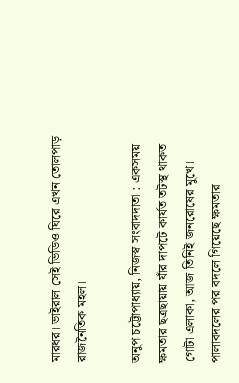মারধর। ভাইরাল সেই ভিডিও ঘিরে এখন তোলপাড় রাজনৈতিক মহল।

অনুপ চট্টোপাধ্যায়, নিজস্ব সংবাদদাতা : একসময় ক্ষমতার ছত্রছায়ায় যাঁর দাপটে কার্যত তটস্থ থাকত গোটা এলাকা, আজ তিনিই জনরোষের মুখে। পালাবদলের পর বদলে গিয়েছে ক্ষমতার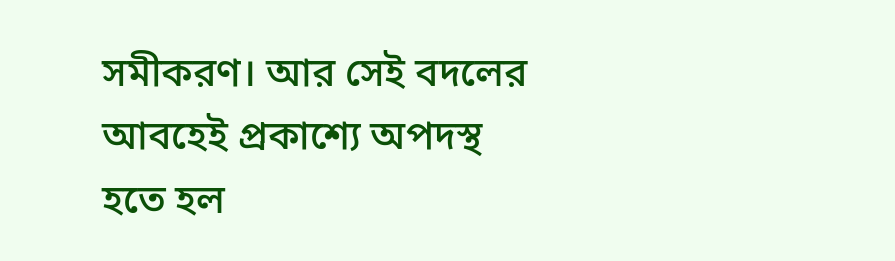সমীকরণ। আর সেই বদলের আবহেই প্রকাশ্যে অপদস্থ হতে হল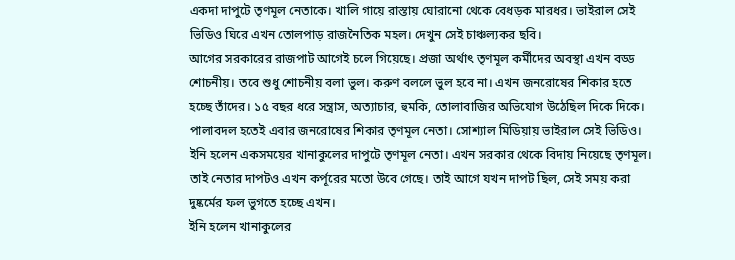একদা দাপুটে তৃণমূল নেতাকে। খালি গায়ে রাস্তায় ঘোরানো থেকে বেধড়ক মারধর। ভাইরাল সেই ভিডিও ঘিরে এখন তোলপাড় রাজনৈতিক মহল। দেখুন সেই চাঞ্চল্যকর ছবি।
আগের সরকারের রাজপাট আগেই চলে গিয়েছে। প্রজা অর্থাৎ তৃণমূল কর্মীদের অবস্থা এখন বড্ড শোচনীয়। তবে শুধু শোচনীয় বলা ভুল। করুণ বললে ভুল হবে না। এখন জনরোষের শিকার হতে হচ্ছে তাঁদের। ১৫ বছর ধরে সন্ত্রাস, অত্যাচার, হুমকি, তোলাবাজির অভিযোগ উঠেছিল দিকে দিকে। পালাবদল হতেই এবার জনরোষের শিকার তৃণমূল নেতা। সোশ্যাল মিডিয়ায় ভাইরাল সেই ভিডিও।
ইনি হলেন একসময়ের খানাকুলের দাপুটে তৃণমূল নেতা। এখন সরকার থেকে বিদায় নিয়েছে তৃণমূল। তাই নেতার দাপটও এখন কর্পূরের মতো উবে গেছে। তাই আগে যখন দাপট ছিল, সেই সময় করা দুষ্কর্মের ফল ভুগতে হচ্ছে এখন।
ইনি হলেন খানাকুলের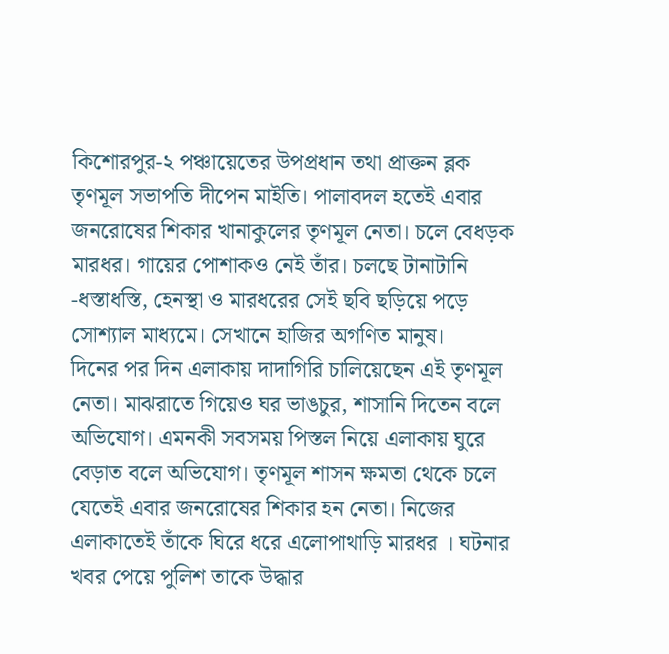কিশোরপুর-২ পঞ্চায়েতের উপপ্রধান তথা প্রাক্তন ব্লক তৃণমূল সভাপতি দীপেন মাইতি। পালাবদল হতেই এবার জনরোষের শিকার খানাকুলের তৃণমূল নেতা। চলে বেধড়ক মারধর। গায়ের পোশাকও নেই তাঁর। চলছে টানাটানি -ধস্তাধস্তি, হেনস্থা ও মারধরের সেই ছবি ছড়িয়ে পড়ে সোশ্যাল মাধ্যমে। সেখানে হাজির অগণিত মানুষ।
দিনের পর দিন এলাকায় দাদাগিরি চালিয়েছেন এই তৃণমূল নেতা। মাঝরাতে গিয়েও ঘর ভাঙচুর, শাসানি দিতেন বলে অভিযোগ। এমনকী সবসময় পিস্তল নিয়ে এলাকায় ঘুরে বেড়াত বলে অভিযোগ। তৃণমূল শাসন ক্ষমতা থেকে চলে যেতেই এবার জনরোষের শিকার হন নেতা। নিজের এলাকাতেই তাঁকে ঘিরে ধরে এলোপাথাড়ি মারধর । ঘটনার খবর পেয়ে পুলিশ তাকে উদ্ধার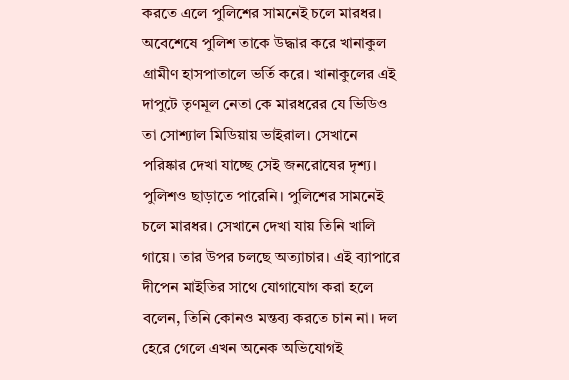করতে এলে পুলিশের সামনেই চলে মারধর। অবেশেষে পুলিশ তাকে উদ্ধার করে খানাকুল গ্রামীণ হাসপাতালে ভর্তি করে। খানাকুলের এই দাপুটে তৃণমূল নেতা কে মারধরের যে ভিডিও তা সোশ্যাল মিডিয়ায় ভাইরাল। সেখানে পরিষ্কার দেখা যাচ্ছে সেই জনরোষের দৃশ্য। পুলিশও ছাড়াতে পারেনি। পুলিশের সামনেই চলে মারধর। সেখানে দেখা যায় তিনি খালি গায়ে। তার উপর চলছে অত্যাচার। এই ব্যাপারে দীপেন মাইতির সাথে যোগাযোগ করা হলে বলেন, তিনি কোনও মন্তব্য করতে চান না। দল হেরে গেলে এখন অনেক অভিযোগই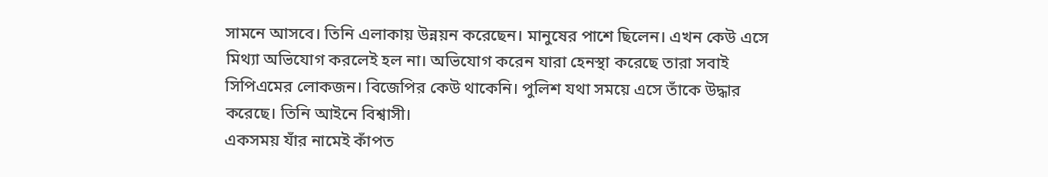সামনে আসবে। তিনি এলাকায় উন্নয়ন করেছেন। মানুষের পাশে ছিলেন। এখন কেউ এসে মিথ্যা অভিযোগ করলেই হল না। অভিযোগ করেন যারা হেনস্থা করেছে তারা সবাই সিপিএমের লোকজন। বিজেপির কেউ থাকেনি। পুলিশ যথা সময়ে এসে তাঁকে উদ্ধার করেছে। তিনি আইনে বিশ্বাসী।
একসময় যাঁর নামেই কাঁপত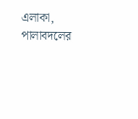এলাকা, পালাবদলের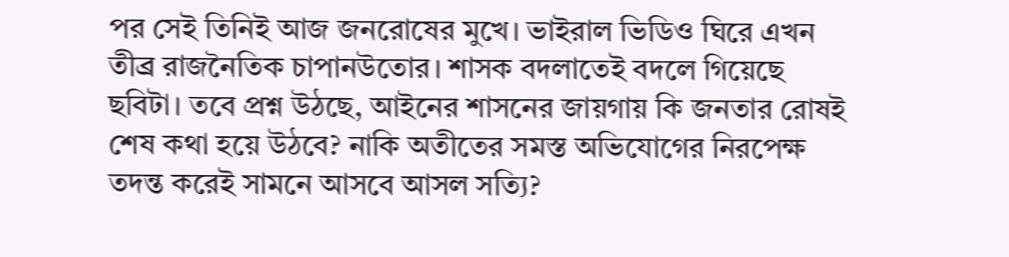পর সেই তিনিই আজ জনরোষের মুখে। ভাইরাল ভিডিও ঘিরে এখন তীব্র রাজনৈতিক চাপানউতোর। শাসক বদলাতেই বদলে গিয়েছে ছবিটা। তবে প্রশ্ন উঠছে, আইনের শাসনের জায়গায় কি জনতার রোষই শেষ কথা হয়ে উঠবে? নাকি অতীতের সমস্ত অভিযোগের নিরপেক্ষ তদন্ত করেই সামনে আসবে আসল সত্যি?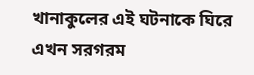খানাকুলের এই ঘটনাকে ঘিরে এখন সরগরম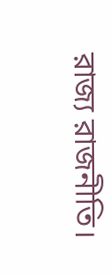রাজ্য রাজনীতি।